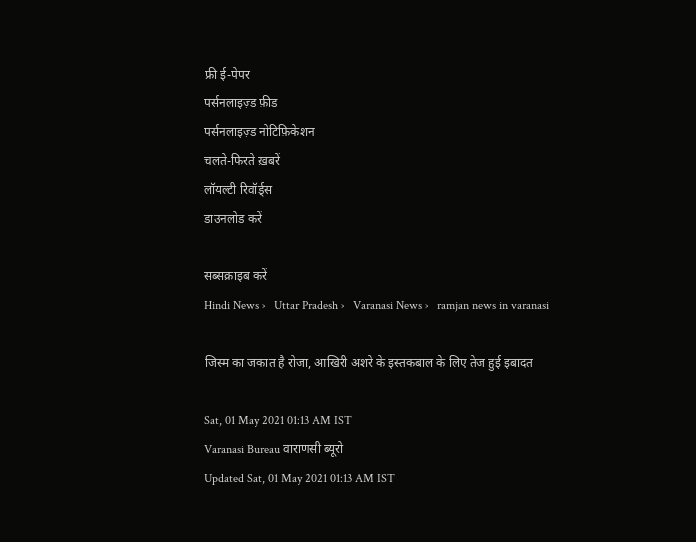फ्री ई-पेपर
पर्सनलाइज़्ड फ़ीड
पर्सनलाइज़्ड नोटिफ़िकेशन
चलते-फिरते ख़बरें
लॉयल्टी रिवॉर्ड्स
डाउनलोड करें

सब्सक्राइब करें
Hindi News ›   Uttar Pradesh ›   Varanasi News ›   ramjan news in varanasi

जिस्म का जकात है रोजा, आखिरी अशरे के इस्तकबाल के लिए तेज हुई इबादत

Sat, 01 May 2021 01:13 AM IST
Varanasi Bureau वाराणसी ब्यूरो
Updated Sat, 01 May 2021 01:13 AM IST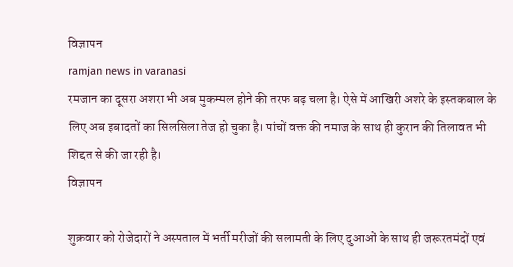विज्ञापन
ramjan news in varanasi
रमजान का दूसरा अशरा भी अब मुकम्मल होने की तरफ बढ़ चला है। ऐसे में आखिरी अशरे के इस्तकबाल के लिए अब इबादतों का सिलसिला तेज हो चुका है। पांचों वक्त की नमाज के साथ ही कुरान की तिलावत भी शिद्दत से की जा रही है।
विज्ञापन

शुक्रवार को रोजेदारों ने अस्पताल में भर्ती मरीजों की सलामती के लिए दुआओं के साथ ही जरूरतमंदों एवं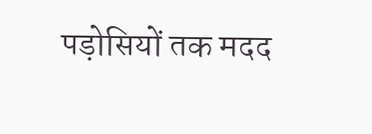पड़ोसियों तक मदद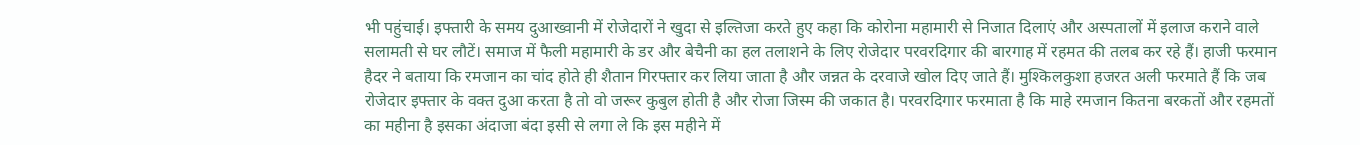भी पहुंचाई। इफ्तारी के समय दुआख्वानी में रोजेदारों ने खुदा से इल्तिजा करते हुए कहा कि कोरोना महामारी से निजात दिलाएं और अस्पतालों में इलाज कराने वाले सलामती से घर लौटें। समाज में फैली महामारी के डर और बेचैनी का हल तलाशने के लिए रोजेदार परवरदिगार की बारगाह में रहमत की तलब कर रहे हैं। हाजी फरमान हैदर ने बताया कि रमजान का चांद होते ही शैतान गिरफ्तार कर लिया जाता है और जन्नत के दरवाजे खोल दिए जाते हैं। मुश्किलकुशा हजरत अली फरमाते हैं कि जब रोजेदार इफ्तार के वक्त दुआ करता है तो वो जरूर कुबुल होती है और रोजा जिस्म की जकात है। परवरदिगार फरमाता है कि माहे रमजान कितना बरकतों और रहमतों का महीना है इसका अंदाजा बंदा इसी से लगा ले कि इस महीने में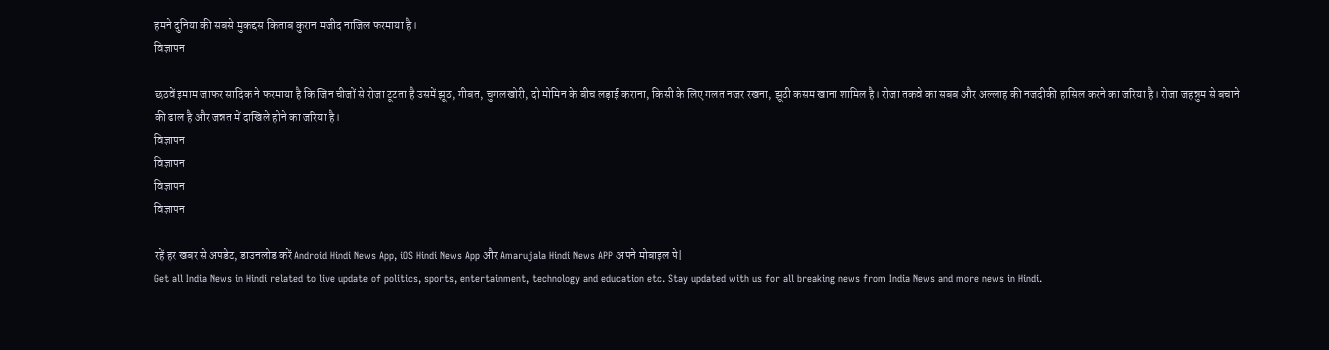हमने दुनिया की सबसे मुकद्दस किताब कुरान मजीद नाजिल फरमाया है।
विज्ञापन

छठवें इमाम जाफर सादिक ने फरमाया है कि जिन चीजों से रोजा टूटता है उसमें झूठ, गीबत, चुगलखोरी, दो मोमिन के बीच लड़ाई कराना, किसी के लिए गलत नजर रखना, झूठी कसम खाना शामिल है। रोजा तकवे का सबब और अल्लाह की नजदीकी हासिल करने का जरिया है। रोजा जहन्नुम से बचाने की ढाल है और जन्नत में दाखिले होने का जरिया है।
विज्ञापन
विज्ञापन
विज्ञापन
विज्ञापन

रहें हर खबर से अपडेट, डाउनलोड करें Android Hindi News App, iOS Hindi News App और Amarujala Hindi News APP अपने मोबाइल पे|
Get all India News in Hindi related to live update of politics, sports, entertainment, technology and education etc. Stay updated with us for all breaking news from India News and more news in Hindi.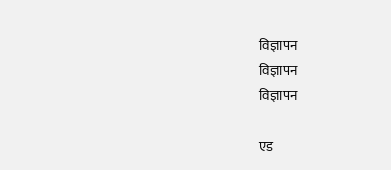विज्ञापन
विज्ञापन
विज्ञापन

एड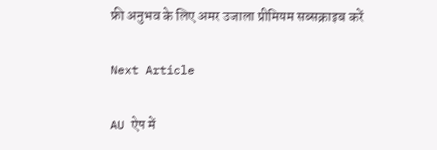फ्री अनुभव के लिए अमर उजाला प्रीमियम सब्सक्राइब करें

Next Article

AU ऐप में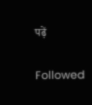पढ़ें

Followed